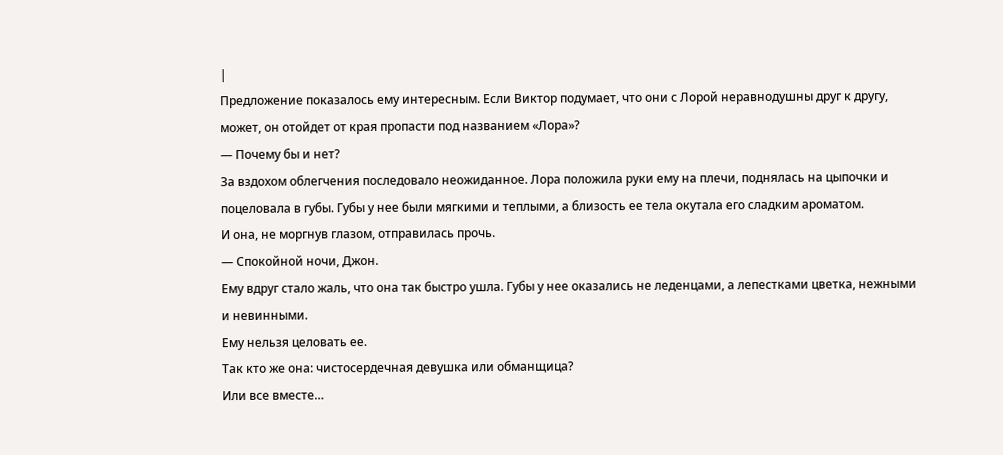|
Предложение показалось ему интересным. Если Виктор подумает, что они с Лорой неравнодушны друг к другу, может, он отойдет от края пропасти под названием «Лора»?
— Почему бы и нет?
За вздохом облегчения последовало неожиданное. Лора положила руки ему на плечи, поднялась на цыпочки и поцеловала в губы. Губы у нее были мягкими и теплыми, а близость ее тела окутала его сладким ароматом.
И она, не моргнув глазом, отправилась прочь.
— Спокойной ночи, Джон.
Ему вдруг стало жаль, что она так быстро ушла. Губы у нее оказались не леденцами, а лепестками цветка, нежными и невинными.
Ему нельзя целовать ее.
Так кто же она: чистосердечная девушка или обманщица?
Или все вместе…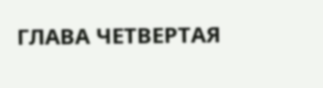ГЛАВА ЧЕТВЕРТАЯ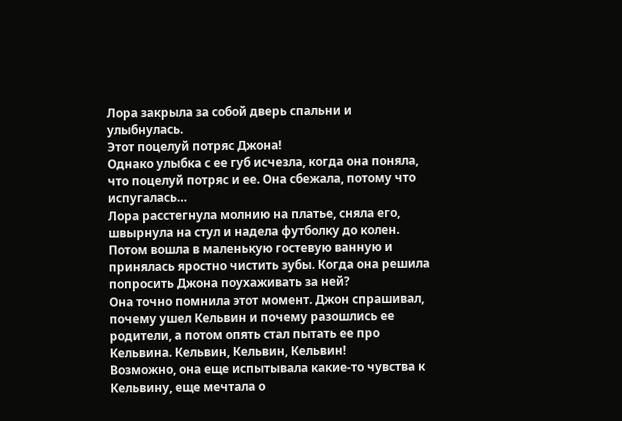Лора закрыла за собой дверь спальни и улыбнулась.
Этот поцелуй потряс Джона!
Однако улыбка с ее губ исчезла, когда она поняла, что поцелуй потряс и ее. Она сбежала, потому что испугалась…
Лора расстегнула молнию на платье, сняла его, швырнула на стул и надела футболку до колен. Потом вошла в маленькую гостевую ванную и принялась яростно чистить зубы. Когда она решила попросить Джона поухаживать за ней?
Она точно помнила этот момент. Джон спрашивал, почему ушел Кельвин и почему разошлись ее родители, а потом опять стал пытать ее про Кельвина. Кельвин, Кельвин, Кельвин!
Возможно, она еще испытывала какие-то чувства к Кельвину, еще мечтала о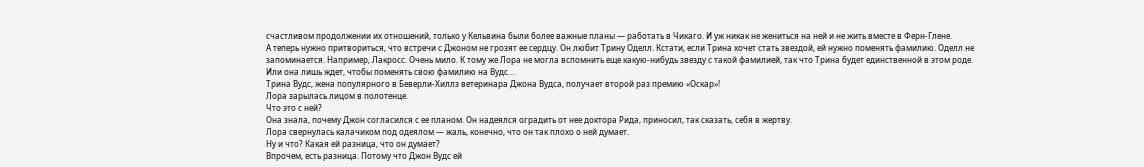счастливом продолжении их отношений, только у Кельвина были более важные планы — работать в Чикаго. И уж никак не жениться на ней и не жить вместе в Ферн-Глене.
А теперь нужно притвориться, что встречи с Джоном не грозят ее сердцу. Он любит Трину Оделл. Кстати, если Трина хочет стать звездой, ей нужно поменять фамилию. Оделл не запоминается. Например, Лакросс. Очень мило. К тому же Лора не могла вспомнить еще какую-нибудь звезду с такой фамилией, так что Трина будет единственной в этом роде.
Или она лишь ждет, чтобы поменять свою фамилию на Вудс…
Трина Вудс, жена популярного в Беверли-Хиллз ветеринара Джона Вудса, получает второй раз премию «Оскар»!
Лора зарылась лицом в полотенце.
Что это с ней?
Она знала, почему Джон согласился с ее планом. Он надеялся оградить от нее доктора Рида, приносил, так сказать, себя в жертву.
Лора свернулась калачиком под одеялом — жаль, конечно, что он так плохо о ней думает.
Ну и что? Какая ей разница, что он думает?
Впрочем, есть разница. Потому что Джон Вудс ей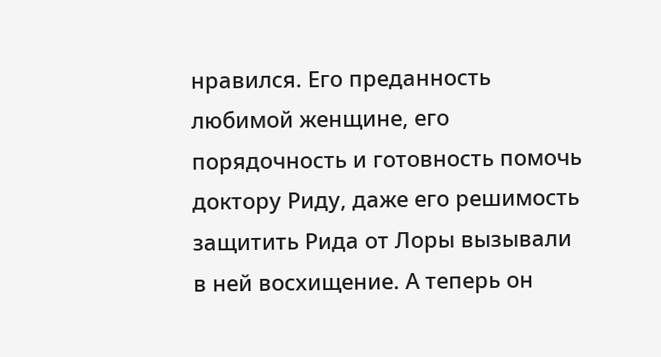нравился. Его преданность любимой женщине, его порядочность и готовность помочь доктору Риду, даже его решимость защитить Рида от Лоры вызывали в ней восхищение. А теперь он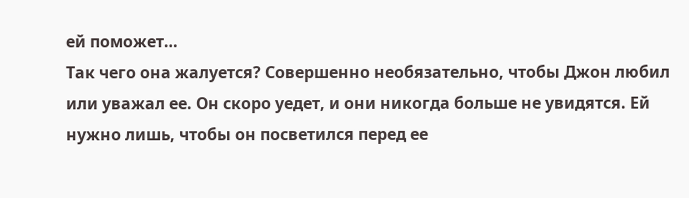ей поможет…
Так чего она жалуется? Совершенно необязательно, чтобы Джон любил или уважал ее. Он скоро уедет, и они никогда больше не увидятся. Ей нужно лишь, чтобы он посветился перед ее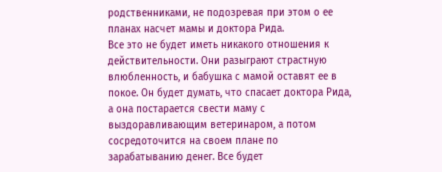родственниками, не подозревая при этом о ее планах насчет мамы и доктора Рида.
Все это не будет иметь никакого отношения к действительности. Они разыграют страстную влюбленность, и бабушка с мамой оставят ее в покое. Он будет думать, что спасает доктора Рида, а она постарается свести маму с выздоравливающим ветеринаром, а потом сосредоточится на своем плане по зарабатыванию денег. Все будет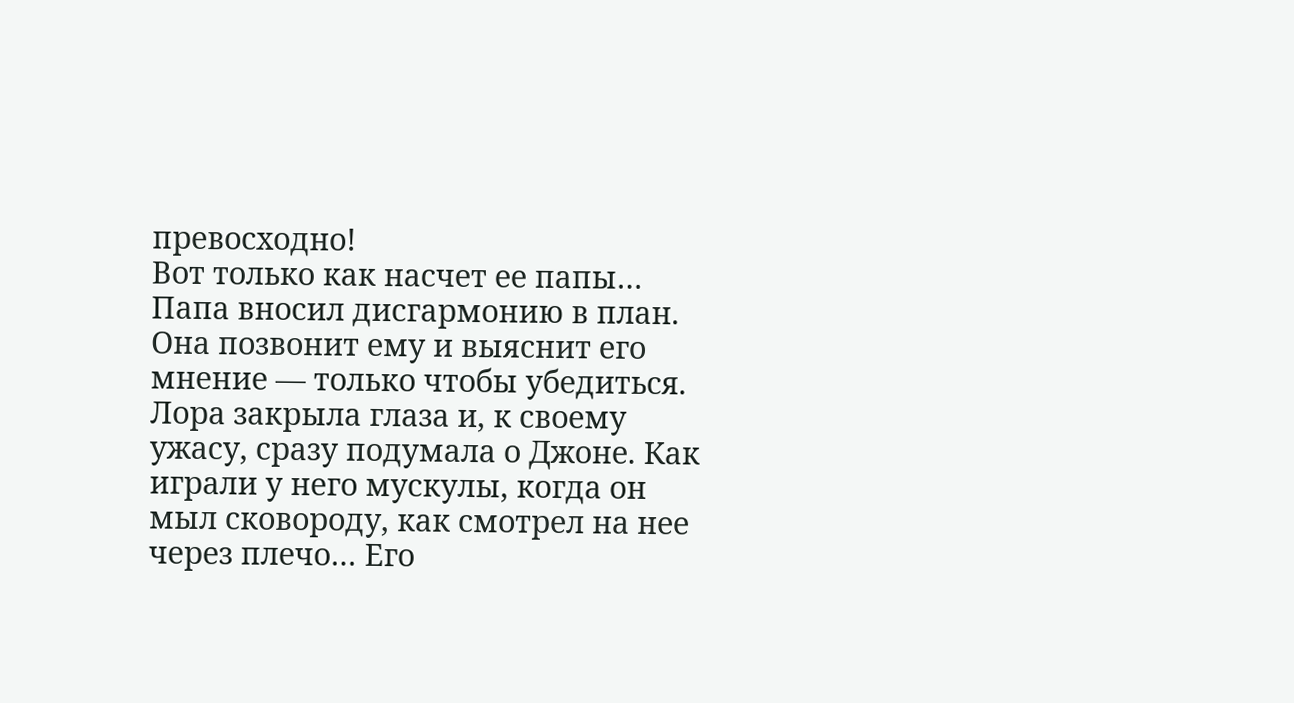превосходно!
Вот только как насчет ее папы…
Папа вносил дисгармонию в план. Она позвонит ему и выяснит его мнение — только чтобы убедиться.
Лора закрыла глаза и, к своему ужасу, сразу подумала о Джоне. Как играли у него мускулы, когда он мыл сковороду, как смотрел на нее через плечо… Его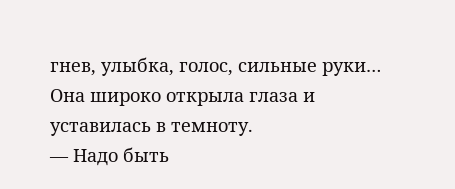гнев, улыбка, голос, сильные руки…
Она широко открыла глаза и уставилась в темноту.
— Надо быть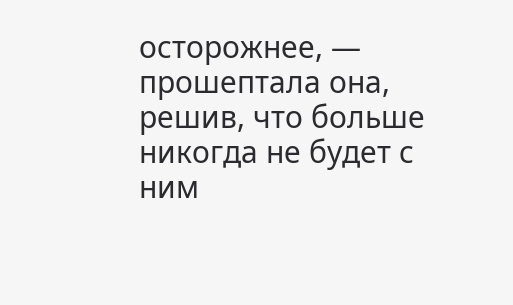осторожнее, — прошептала она, решив, что больше никогда не будет с ним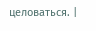целоваться. |